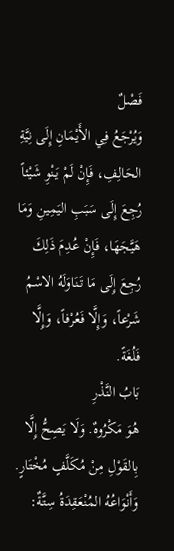فَصْلٌ
وَيُرْجَعُ فِي الأَيْمَانِ إِلَى نِيَّةِ الحَالِفِ، فَإِنْ لَمْ يَنْوِ شَيْئاً رُجِعَ إِلَى سَبَبِ اليَمِينِ وَمَا هَيَّجَهَا، فَإِنْ عُدِمَ ذَلِكَ رُجِعَ إِلَى مَا تَنَاوَلَهُ الاسْمُ شَرْعاً، وَإِلَّا فَعُرْفاً، وَإِلَّا فَلُغَةً.
بَابُ النَّذْرِ
هُوَ مَكْرُوهٌ. وَلَا يَصِحُّ إِلَّا بِالقَوْلِ مِنْ مُكَلَّفٍ مُخْتَارٍ.
وَأَنْوَاعُهُ المُنْعَقِدَةُ سِتَّةٌ: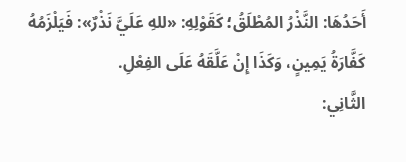أَحَدُهَا: النَّذْرُ المُطْلَقُ؛ كَقَوْلِهِ: «للهِ عَلَيَّ نَذْرٌ»: فَيَلْزَمُهُ كَفَّارَةُ يَمِينٍ، وَكَذَا إِنْ عَلَّقَهُ عَلَى الفِعْلِ.
الثَّانِي: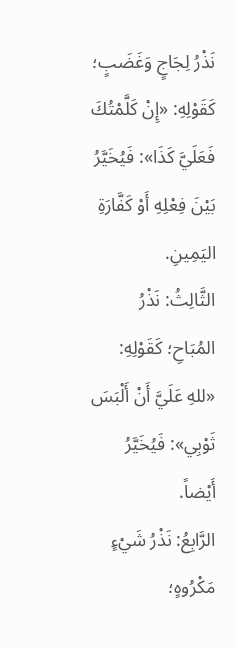نَذْرُ لِجَاجٍ وَغَضَبٍ؛ كَقَوْلِهِ: «إِنْ كَلَّمْتُكَ فَعَلَيَّ كَذَا»: فَيُخَيَّرُ بَيْنَ فِعْلِهِ أَوْ كَفَّارَةِ اليَمِينِ.
الثَّالِثُ: نَذْرُ المُبَاحِ؛ كَقَوْلِهِ: «للهِ عَلَيَّ أَنْ أَلْبَسَ ثَوْبِي»: فَيُخَيَّرُ أَيْضاً.
الرَّابِعُ: نَذْرُ شَيْءٍ مَكْرُوهٍ؛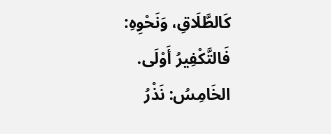كَالطَّلَاقِ، وَنَحْوِهِ: فَالتَّكْفِيرُ أَوْلَى.
الخَامِسُ: نَذْرُ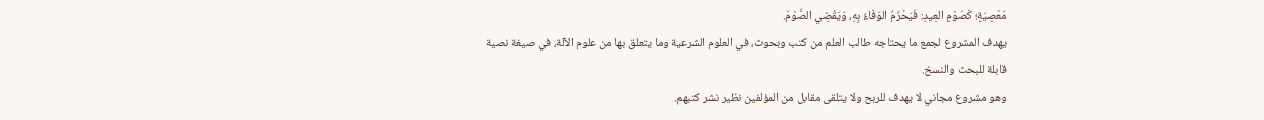مَعْصِيَةٍ؛ كَصَوْمِ العِيدِ: فَيَحْرُمُ الوَفَاءُ بِهِ، وَيَقْضِي الصَّوْمَ.
يهدف المشروع لجمع ما يحتاجه طالب العلم من كتب وبحوث، في العلوم الشرعية وما يتعلق بها من علوم الآلة، في صيغة نصية قابلة للبحث والنسخ.
وهو مشروع مجاني لا يهدف للربح ولا يتلقى مقابل من المؤلفين نظير نشر كتبهم.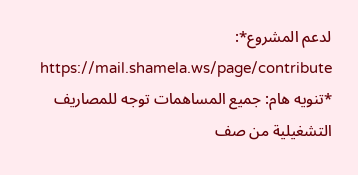لدعم المشروع*: https://mail.shamela.ws/page/contribute
*تنويه هام: جميع المساهمات توجه للمصاريف التشغيلية من صف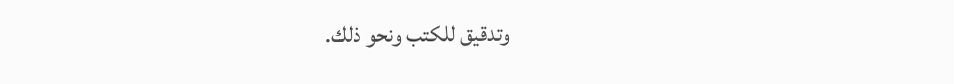وتدقيق للكتب ونحو ذلك.